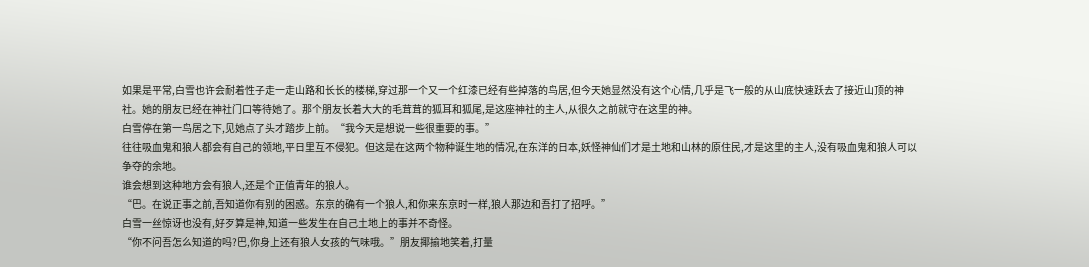如果是平常,白雪也许会耐着性子走一走山路和长长的楼梯,穿过那一个又一个红漆已经有些掉落的鸟居,但今天她显然没有这个心情,几乎是飞一般的从山底快速跃去了接近山顶的神社。她的朋友已经在神社门口等待她了。那个朋友长着大大的毛茸茸的狐耳和狐尾,是这座神社的主人,从很久之前就守在这里的神。
白雪停在第一鸟居之下,见她点了头才踏步上前。“我今天是想说一些很重要的事。”
往往吸血鬼和狼人都会有自己的领地,平日里互不侵犯。但这是在这两个物种诞生地的情况,在东洋的日本,妖怪神仙们才是土地和山林的原住民,才是这里的主人,没有吸血鬼和狼人可以争夺的余地。
谁会想到这种地方会有狼人,还是个正值青年的狼人。
“巴。在说正事之前,吾知道你有别的困惑。东京的确有一个狼人,和你来东京时一样,狼人那边和吾打了招呼。”
白雪一丝惊讶也没有,好歹算是神,知道一些发生在自己土地上的事并不奇怪。
“你不问吾怎么知道的吗?巴,你身上还有狼人女孩的气味哦。”朋友揶揄地笑着,打量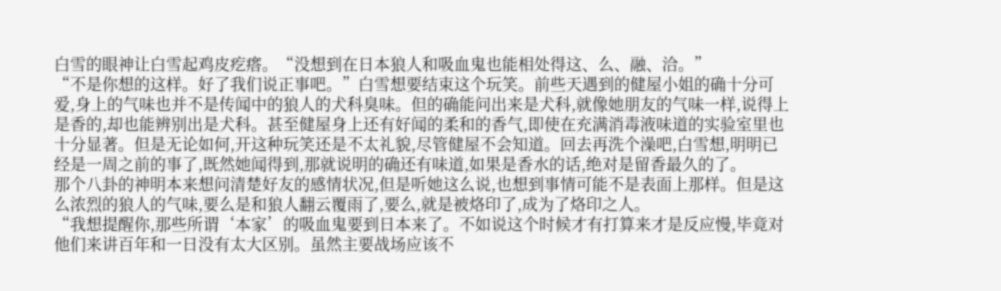白雪的眼神让白雪起鸡皮疙瘩。“没想到在日本狼人和吸血鬼也能相处得这、么、融、洽。”
“不是你想的这样。好了我们说正事吧。”白雪想要结束这个玩笑。前些天遇到的健屋小姐的确十分可爱,身上的气味也并不是传闻中的狼人的犬科臭味。但的确能问出来是犬科,就像她朋友的气味一样,说得上是香的,却也能辨别出是犬科。甚至健屋身上还有好闻的柔和的香气,即使在充满消毒液味道的实验室里也十分显著。但是无论如何,开这种玩笑还是不太礼貌,尽管健屋不会知道。回去再洗个澡吧,白雪想,明明已经是一周之前的事了,既然她闻得到,那就说明的确还有味道,如果是香水的话,绝对是留香最久的了。
那个八卦的神明本来想问清楚好友的感情状况,但是听她这么说,也想到事情可能不是表面上那样。但是这么浓烈的狼人的气味,要么是和狼人翻云覆雨了,要么,就是被烙印了,成为了烙印之人。
“我想提醒你,那些所谓‘本家’的吸血鬼要到日本来了。不如说这个时候才有打算来才是反应慢,毕竟对他们来讲百年和一日没有太大区别。虽然主要战场应该不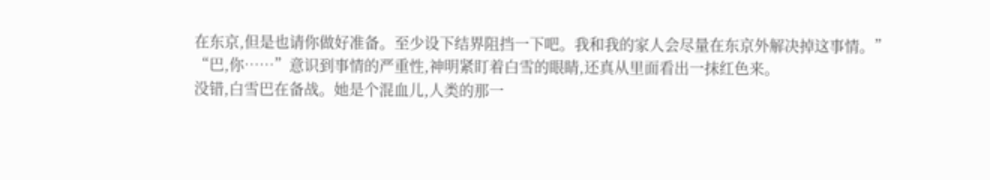在东京,但是也请你做好准备。至少设下结界阻挡一下吧。我和我的家人会尽量在东京外解决掉这事情。”
“巴,你……”意识到事情的严重性,神明紧盯着白雪的眼睛,还真从里面看出一抹红色来。
没错,白雪巴在备战。她是个混血儿,人类的那一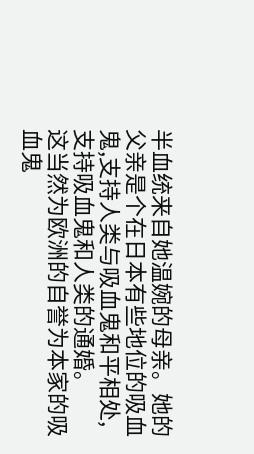半血统来自她温婉的母亲。她的父亲是个在日本有些地位的吸血鬼,支持人类与吸血鬼和平相处,支持吸血鬼和人类的通婚。
这当然为欧洲的自誉为本家的吸血鬼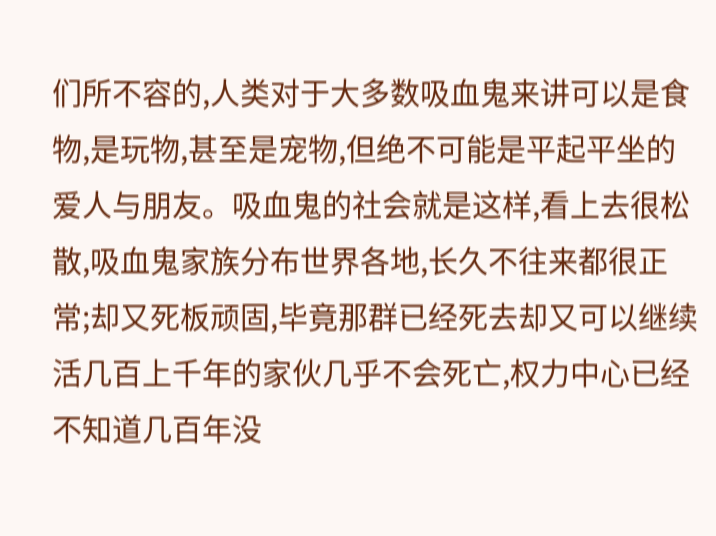们所不容的,人类对于大多数吸血鬼来讲可以是食物,是玩物,甚至是宠物,但绝不可能是平起平坐的爱人与朋友。吸血鬼的社会就是这样,看上去很松散,吸血鬼家族分布世界各地,长久不往来都很正常;却又死板顽固,毕竟那群已经死去却又可以继续活几百上千年的家伙几乎不会死亡,权力中心已经不知道几百年没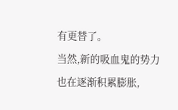有更替了。
当然,新的吸血鬼的势力也在逐渐积累膨胀,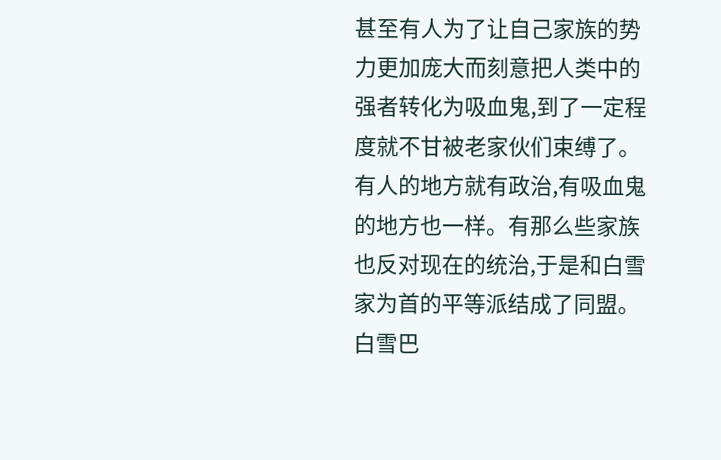甚至有人为了让自己家族的势力更加庞大而刻意把人类中的强者转化为吸血鬼,到了一定程度就不甘被老家伙们束缚了。
有人的地方就有政治,有吸血鬼的地方也一样。有那么些家族也反对现在的统治,于是和白雪家为首的平等派结成了同盟。白雪巴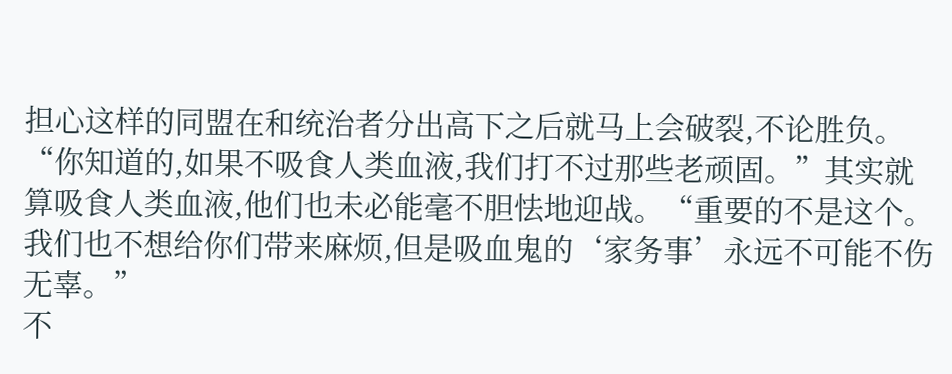担心这样的同盟在和统治者分出高下之后就马上会破裂,不论胜负。
“你知道的,如果不吸食人类血液,我们打不过那些老顽固。”其实就算吸食人类血液,他们也未必能毫不胆怯地迎战。“重要的不是这个。我们也不想给你们带来麻烦,但是吸血鬼的‘家务事’永远不可能不伤无辜。”
不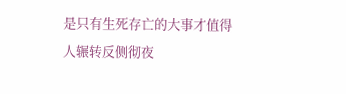是只有生死存亡的大事才值得人辗转反侧彻夜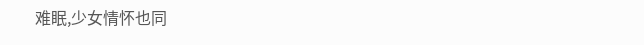难眠,少女情怀也同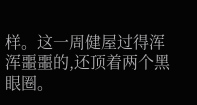样。这一周健屋过得浑浑噩噩的,还顶着两个黑眼圈。